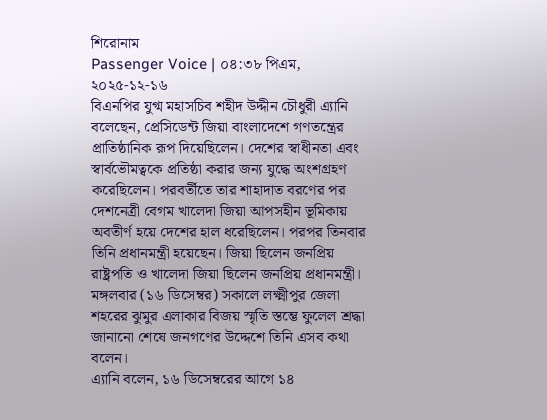শিরোনাম
Passenger Voice | ০৪:৩৮ পিএম, ২০২৫-১২-১৬
বিএনপির যুগ্ম মহাসচিব শহীদ উদ্দীন চৌধুরী এ্যানি বলেছেন, প্রেসিডেন্ট জিয়া বাংলাদেশে গণতন্ত্রের প্রাতিষ্ঠানিক রূপ দিয়েছিলেন। দেশের স্বাধীনতা এবং স্বার্বভৌমত্বকে প্রতিষ্ঠা করার জন্য যুদ্ধে অংশগ্রহণ করেছিলেন। পরবর্তীতে তার শাহাদাত বরণের পর দেশনেত্রী বেগম খালেদা জিয়া আপসহীন ভূমিকায় অবতীর্ণ হয়ে দেশের হাল ধরেছিলেন। পরপর তিনবার তিনি প্রধানমন্ত্রী হয়েছেন। জিয়া ছিলেন জনপ্রিয় রাষ্ট্রপতি ও খালেদা জিয়া ছিলেন জনপ্রিয় প্রধানমন্ত্রী।
মঙ্গলবার (১৬ ডিসেম্বর) সকালে লক্ষ্মীপুর জেলা শহরের ঝুমুর এলাকার বিজয় স্মৃতি স্তম্ভে ফুলেল শ্রদ্ধা জানানো শেষে জনগণের উদ্দেশে তিনি এসব কথা বলেন।
এ্যানি বলেন, ১৬ ডিসেম্বরের আগে ১৪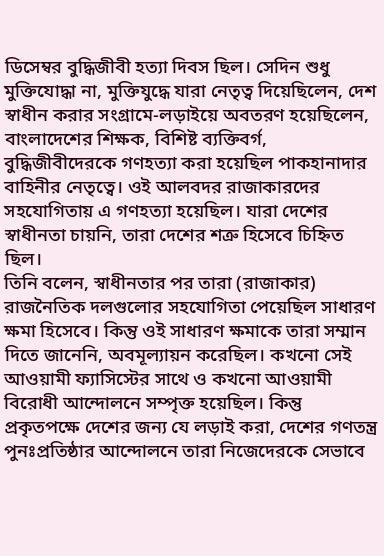ডিসেম্বর বুদ্ধিজীবী হত্যা দিবস ছিল। সেদিন শুধু মুক্তিযোদ্ধা না, মুক্তিযুদ্ধে যারা নেতৃত্ব দিয়েছিলেন, দেশ স্বাধীন করার সংগ্রামে-লড়াইয়ে অবতরণ হয়েছিলেন, বাংলাদেশের শিক্ষক, বিশিষ্ট ব্যক্তিবর্গ, বুদ্ধিজীবীদেরকে গণহত্যা করা হয়েছিল পাকহানাদার বাহিনীর নেতৃত্বে। ওই আলবদর রাজাকারদের সহযোগিতায় এ গণহত্যা হয়েছিল। যারা দেশের স্বাধীনতা চায়নি, তারা দেশের শত্রু হিসেবে চিহ্নিত ছিল।
তিনি বলেন, স্বাধীনতার পর তারা (রাজাকার) রাজনৈতিক দলগুলোর সহযোগিতা পেয়েছিল সাধারণ ক্ষমা হিসেবে। কিন্তু ওই সাধারণ ক্ষমাকে তারা সম্মান দিতে জানেনি, অবমূল্যায়ন করেছিল। কখনো সেই আওয়ামী ফ্যাসিস্টের সাথে ও কখনো আওয়ামী বিরোধী আন্দোলনে সম্পৃক্ত হয়েছিল। কিন্তু প্রকৃতপক্ষে দেশের জন্য যে লড়াই করা, দেশের গণতন্ত্র পুনঃপ্রতিষ্ঠার আন্দোলনে তারা নিজেদেরকে সেভাবে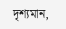দৃশ্যমান,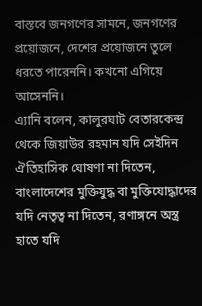বাস্তবে জনগণের সামনে, জনগণের প্রয়োজনে, দেশের প্রয়োজনে তুলে ধরতে পারেননি। কখনো এগিয়ে আসেননি।
এ্যানি বলেন, কালুরঘাট বেতারকেন্দ্র থেকে জিয়াউর রহমান যদি সেইদিন ঐতিহাসিক ঘোষণা না দিতেন, বাংলাদেশের মুক্তিযুদ্ধ বা মুক্তিযোদ্ধাদের যদি নেতৃত্ব না দিতেন, রণাঙ্গনে অস্ত্র হাতে যদি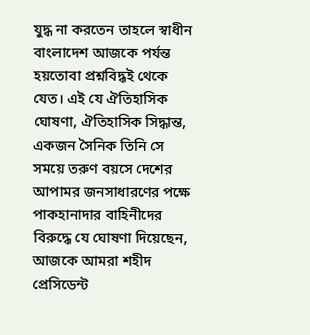যুদ্ধ না করতেন তাহলে স্বাধীন বাংলাদেশ আজকে পর্যন্ত হয়তোবা প্রশ্নবিদ্ধই থেকে যেত। এই যে ঐতিহাসিক ঘোষণা, ঐতিহাসিক সিদ্ধান্ত, একজন সৈনিক তিনি সে সময়ে তরুণ বয়সে দেশের আপামর জনসাধারণের পক্ষে পাকহানাদার বাহিনীদের বিরুদ্ধে যে ঘোষণা দিয়েছেন, আজকে আমরা শহীদ প্রেসিডেন্ট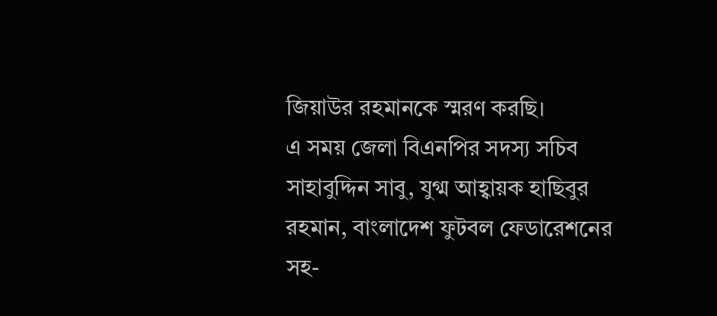জিয়াউর রহমানকে স্মরণ করছি।
এ সময় জেলা বিএনপির সদস্য সচিব সাহাবুদ্দিন সাবু, যুগ্ম আহ্বায়ক হাছিবুর রহমান, বাংলাদেশ ফুটবল ফেডারেশনের সহ-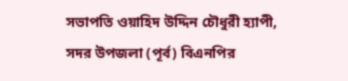সভাপতি ওয়াহিদ উদ্দিন চৌধুরী হ্যাপী, সদর উপজলা (পূর্ব) বিএনপির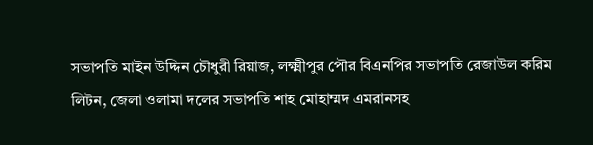সভাপতি মাইন উদ্দিন চৌধুরী রিয়াজ, লক্ষ্মীপুর পৌর বিএনপির সভাপতি রেজাউল করিম লিটন, জেলা ওলামা দলের সভাপতি শাহ মোহাম্মদ এমরানসহ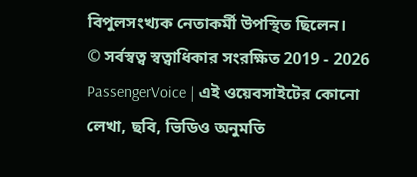বিপুলসংখ্যক নেতাকর্মী উপস্থিত ছিলেন।
© সর্বস্বত্ব স্বত্বাধিকার সংরক্ষিত 2019 - 2026 PassengerVoice | এই ওয়েবসাইটের কোনো লেখা, ছবি, ভিডিও অনুমতি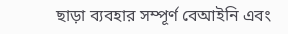ছাড়া ব্যবহার সম্পূর্ণ বেআইনি এবং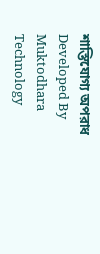শাস্তিযোগ্য অপরাধ
Developed By Muktodhara Technology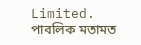Limited.
পাবলিক মতামত